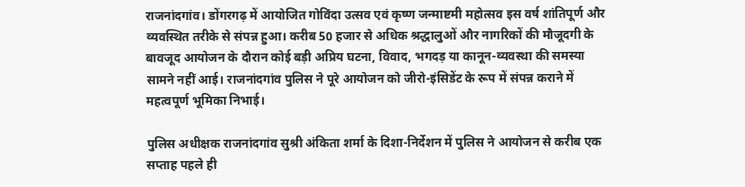राजनांदगांव। डोंगरगढ़ में आयोजित गोविंदा उत्सव एवं कृष्ण जन्माष्टमी महोत्सव इस वर्ष शांतिपूर्ण और व्यवस्थित तरीके से संपन्न हुआ। करीब 50 हजार से अधिक श्रद्धालुओं और नागरिकों की मौजूदगी के बावजूद आयोजन के दौरान कोई बड़ी अप्रिय घटना, विवाद, भगदड़ या कानून-व्यवस्था की समस्या सामने नहीं आई। राजनांदगांव पुलिस ने पूरे आयोजन को जीरो-इंसिडेंट के रूप में संपन्न कराने में महत्वपूर्ण भूमिका निभाई।

पुलिस अधीक्षक राजनांदगांव सुश्री अंकिता शर्मा के दिशा-निर्देशन में पुलिस ने आयोजन से करीब एक सप्ताह पहले ही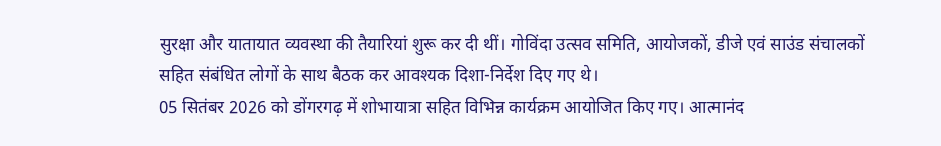सुरक्षा और यातायात व्यवस्था की तैयारियां शुरू कर दी थीं। गोविंदा उत्सव समिति, आयोजकों, डीजे एवं साउंड संचालकों सहित संबंधित लोगों के साथ बैठक कर आवश्यक दिशा-निर्देश दिए गए थे।
05 सितंबर 2026 को डोंगरगढ़ में शोभायात्रा सहित विभिन्न कार्यक्रम आयोजित किए गए। आत्मानंद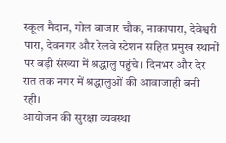स्कूल मैदान, गोल बाजार चौक, नाकापारा, देवेश्वरी पारा, देवनगर और रेलवे स्टेशन सहित प्रमुख स्थानों पर बड़ी संख्या में श्रद्धालु पहुंचे। दिनभर और देर रात तक नगर में श्रद्धालुओं की आवाजाही बनी रही।
आयोजन की सुरक्षा व्यवस्था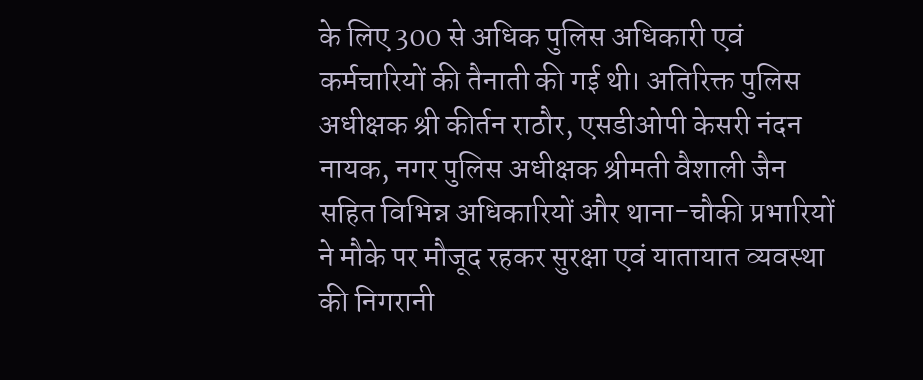के लिए 300 से अधिक पुलिस अधिकारी एवं कर्मचारियों की तैनाती की गई थी। अतिरिक्त पुलिस अधीक्षक श्री कीर्तन राठौर, एसडीओपी केसरी नंदन नायक, नगर पुलिस अधीक्षक श्रीमती वैशाली जैन सहित विभिन्न अधिकारियों और थाना-चौकी प्रभारियों ने मौके पर मौजूद रहकर सुरक्षा एवं यातायात व्यवस्था की निगरानी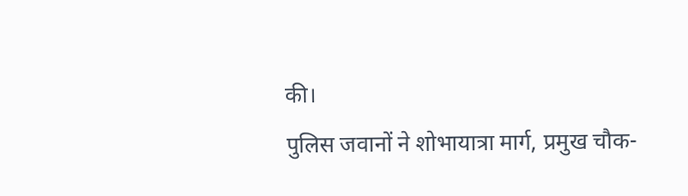की।
पुलिस जवानों ने शोभायात्रा मार्ग, प्रमुख चौक-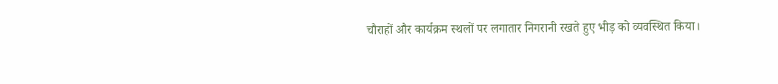चौराहों और कार्यक्रम स्थलों पर लगातार निगरानी रखते हुए भीड़ को व्यवस्थित किया।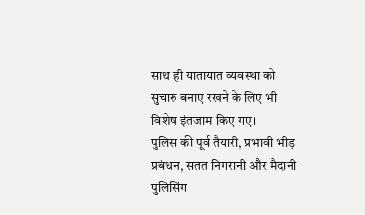साथ ही यातायात व्यवस्था को सुचारु बनाए रखने के लिए भी विशेष इंतजाम किए गए।
पुलिस की पूर्व तैयारी, प्रभावी भीड़ प्रबंधन, सतत निगरानी और मैदानी पुलिसिंग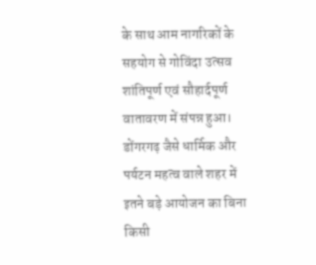के साथ आम नागरिकों के सहयोग से गोविंदा उत्सव शांतिपूर्ण एवं सौहार्दपूर्ण वातावरण में संपन्न हुआ। डोंगरगढ़ जैसे धार्मिक और पर्यटन महत्व वाले शहर में इतने बड़े आयोजन का बिना किसी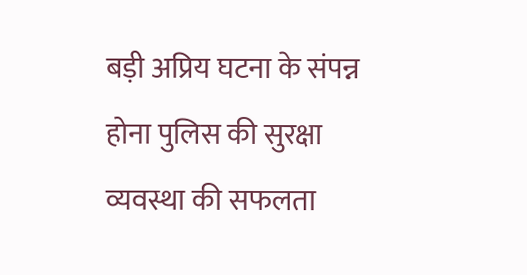बड़ी अप्रिय घटना के संपन्न होना पुलिस की सुरक्षा व्यवस्था की सफलता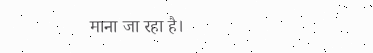माना जा रहा है।